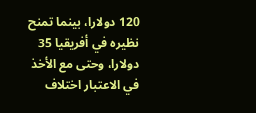120 دولارا، بينما تمنح نظيره في أفريقيا 35 دولارا، وحتى مع الأخذ في الاعتبار اختلاف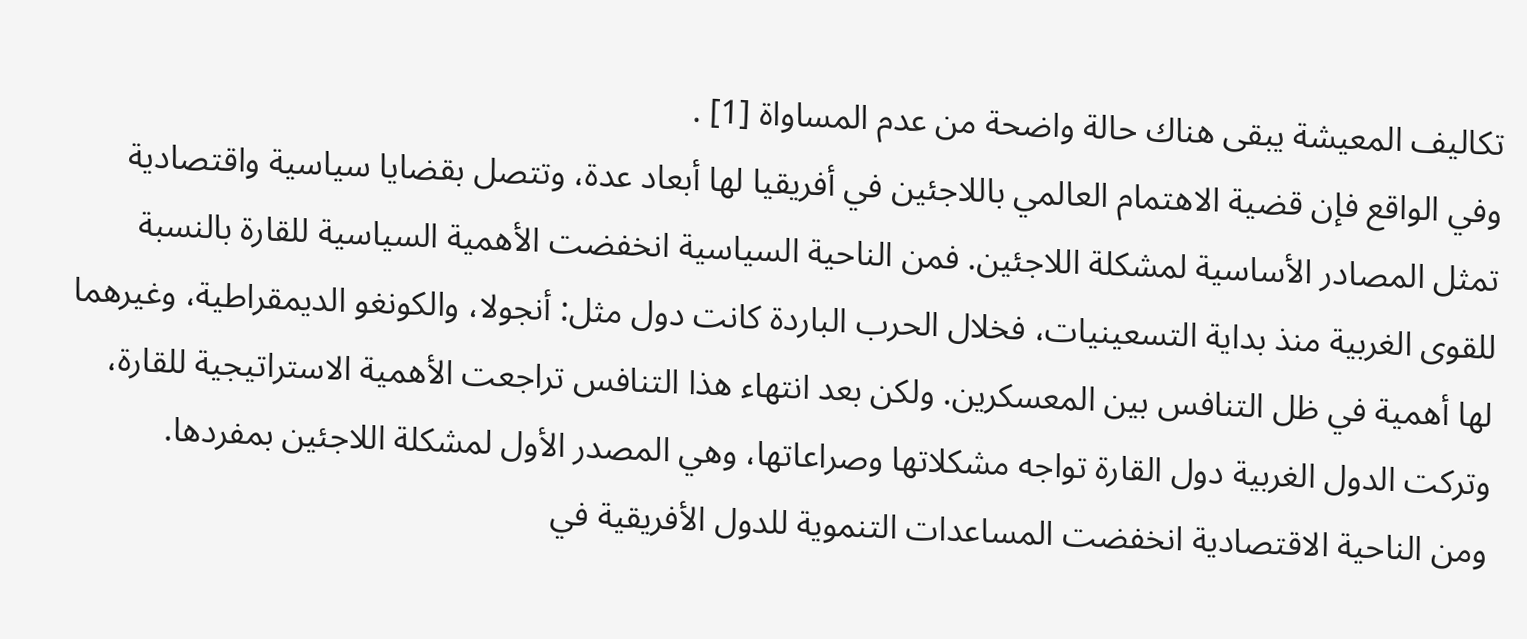تكاليف المعيشة يبقى هناك حالة واضحة من عدم المساواة [1] .
وفي الواقع فإن قضية الاهتمام العالمي باللاجئين في أفريقيا لها أبعاد عدة، وتتصل بقضايا سياسية واقتصادية تمثل المصادر الأساسية لمشكلة اللاجئين. فمن الناحية السياسية انخفضت الأهمية السياسية للقارة بالنسبة للقوى الغربية منذ بداية التسعينيات، فخلال الحرب الباردة كانت دول مثل: أنجولا، والكونغو الديمقراطية، وغيرهما لها أهمية في ظل التنافس بين المعسكرين. ولكن بعد انتهاء هذا التنافس تراجعت الأهمية الاستراتيجية للقارة، وتركت الدول الغربية دول القارة تواجه مشكلاتها وصراعاتها، وهي المصدر الأول لمشكلة اللاجئين بمفردها.
ومن الناحية الاقتصادية انخفضت المساعدات التنموية للدول الأفريقية في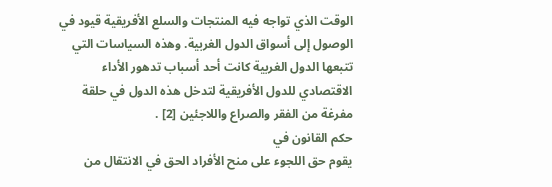الوقت الذي تواجه فيه المنتجات والسلع الأفريقية قيود في الوصول إلى أسواق الدول الغربية. وهذه السياسات التي تتبعها الدول الغربية كانت أحد أسباب تدهور الأداء الاقتصادي للدول الأفريقية لتدخل هذه الدول في حلقة مفرغة من الفقر والصراع واللاجئين [2] .
حكم القانون في
يقوم حق اللجوء على منح الأفراد الحق في الانتقال من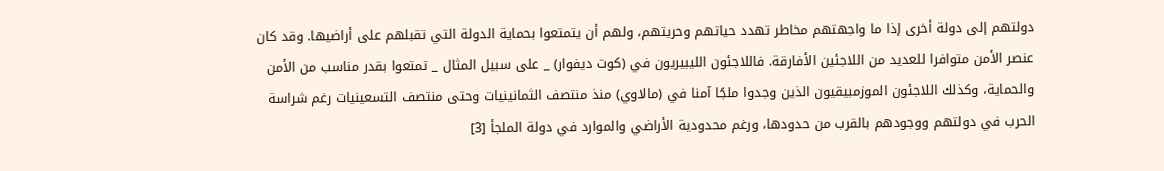دولتهم إلى دولة أخرى إذا ما واجهتهم مخاطر تهدد حياتهم وحريتهم، ولهم أن يتمتعوا بحماية الدولة التي تقبلهم على أراضيها. وقد كان عنصر الأمن متوافرا للعديد من اللاجئين الأفارقة. فاللاجئون الليبيريون في (كوت ديفوار) _ على سبيل المثال _ تمتعوا بقدر مناسب من الأمن والحماية، وكذلك اللاجئون الموزمبيقيون الذين وجدوا ملجًا آمنا في (مالاوي) منذ منتصف الثمانينيات وحتى منتصف التسعينيات رغم شراسة الحرب في دولتهم ووجودهم بالقرب من حدودها، ورغم محدودية الأراضي والموارد في دولة الملجأ [3]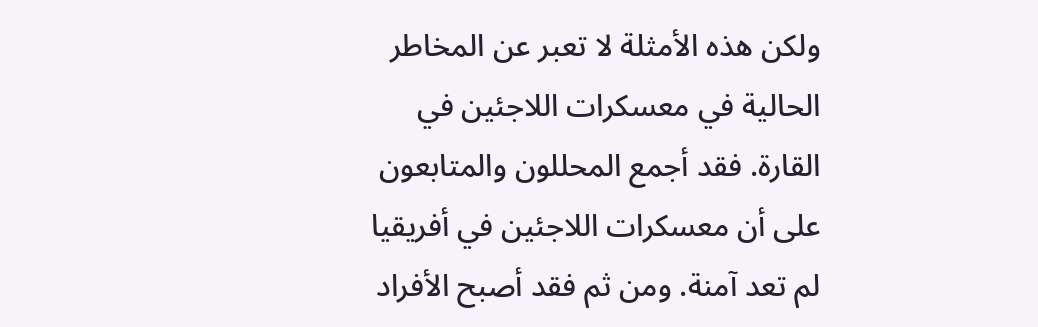ولكن هذه الأمثلة لا تعبر عن المخاطر الحالية في معسكرات اللاجئين في القارة. فقد أجمع المحللون والمتابعون على أن معسكرات اللاجئين في أفريقيا لم تعد آمنة. ومن ثم فقد أصبح الأفراد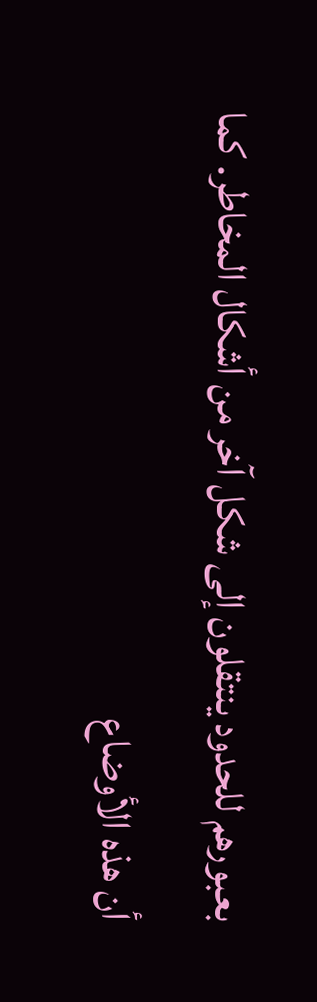بعبورهم للحدود ينتقلون إلى شكل آخر من أشكال المخاطر. كما أن هذه الأوضاع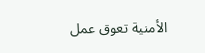الأمنية تعوق عمل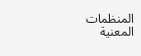المنظمات المعنية